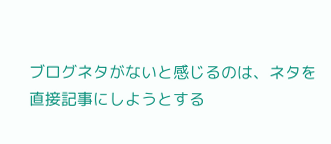ブログネタがないと感じるのは、ネタを直接記事にしようとする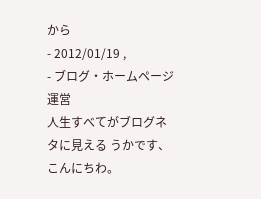から
- 2012/01/19 ,
- ブログ・ホームページ運営
人生すべてがブログネタに見える うかです、こんにちわ。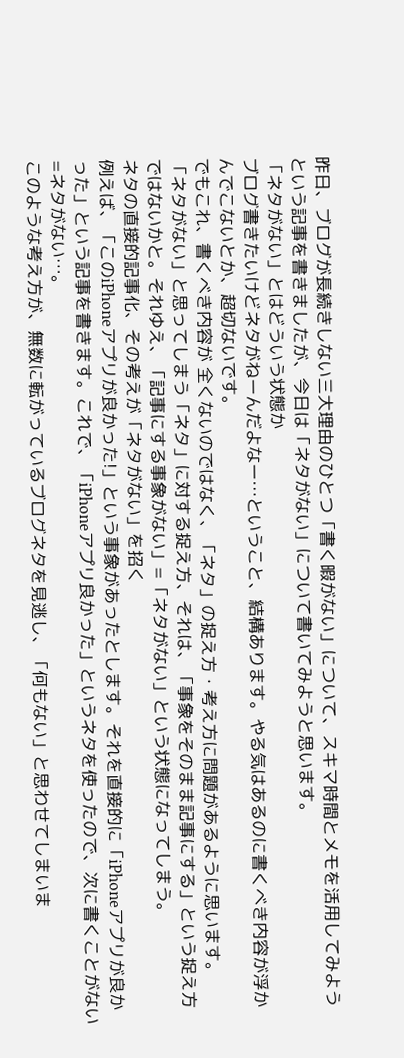昨日、ブログが長続きしない三大理由のひとつ「書く暇がない」について、スキマ時間とメモを活用してみようという記事を書きましたが、今日は「ネタがない」について書いてみようと思います。
「ネタがない」とはどういう状態か
ブログ書きたいけどネタがねーんだよなー…ということ、結構あります。やる気はあるのに書くべき内容が浮かんでこないとか、超切ないです。
でもこれ、書くべき内容が 全くないのではなく、「ネタ」の捉え方・考え方に問題があるように思います。
「ネタがない」と思ってしまう「ネタ」に対する捉え方、それは、「事象をそのまま記事にする」という捉え方ではないかと。それゆえ、「記事にする事象がない」=「ネタがない」という状態になってしまう。
ネタの直接的記事化、その考えが「ネタがない」を招く
例えば、「このiPhoneアプリが良かった!」という事象があったとします。それを直接的に「iPhoneアプリが良かった」という記事を書きます。これで、「iPhoneアプリ良かった」というネタを使ったので、次に書くことがない=ネタがない…。
このような考え方が、無数に転がっているブログネタを見逃し、「何もない」と思わせてしまいま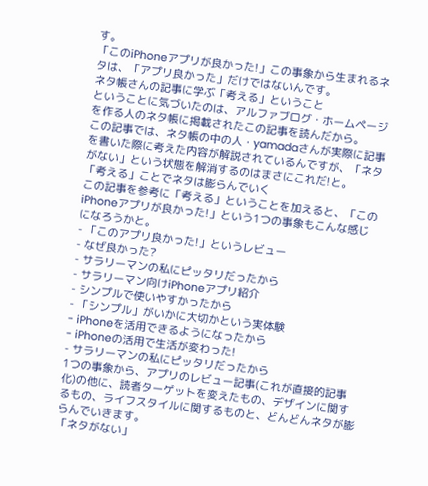す。
「このiPhoneアプリが良かった!」この事象から生まれるネタは、「アプリ良かった」だけではないんです。
ネタ帳さんの記事に学ぶ「考える」ということ
ということに気づいたのは、アルファブログ・ホームページを作る人のネタ帳に掲載されたこの記事を読んだから。
この記事では、ネタ帳の中の人・yamadaさんが実際に記事を書いた際に考えた内容が解説されているんですが、「ネタがない」という状態を解消するのはまさにこれだ!と。
「考える」ことでネタは膨らんでいく
この記事を参考に「考える」ということを加えると、「このiPhoneアプリが良かった!」という1つの事象もこんな感じになろうかと。
- 「このアプリ良かった!」というレビュー
- なぜ良かった?
- サラリーマンの私にピッタリだったから
- サラリーマン向けiPhoneアプリ紹介
- シンプルで使いやすかったから
- 「シンプル」がいかに大切かという実体験
- iPhoneを活用できるようになったから
- iPhoneの活用で生活が変わった!
- サラリーマンの私にピッタリだったから
1つの事象から、アプリのレビュー記事(これが直接的記事化)の他に、読者ターゲットを変えたもの、デザインに関するもの、ライフスタイルに関するものと、どんどんネタが膨らんでいきます。
「ネタがない」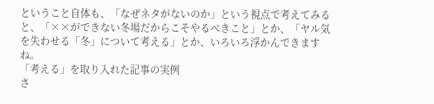ということ自体も、「なぜネタがないのか」という視点で考えてみると、「××ができない冬場だからこそやるべきこと」とか、「ヤル気を失わせる「冬」について考える」とか、いろいろ浮かんできますね。
「考える」を取り入れた記事の実例
さ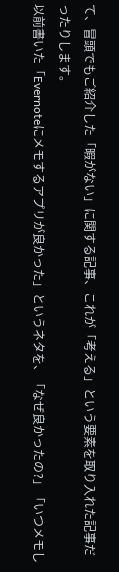て、冒頭でもご紹介した「暇がない」に関する記事、これが「考える」という要素を取り入れた記事だったりします。
以前書いた「Evernoteにメモするアプリが良かった」というネタを、「なぜ良かったの?」「いつメモし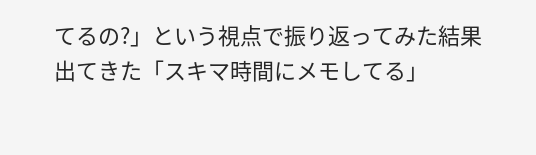てるの?」という視点で振り返ってみた結果出てきた「スキマ時間にメモしてる」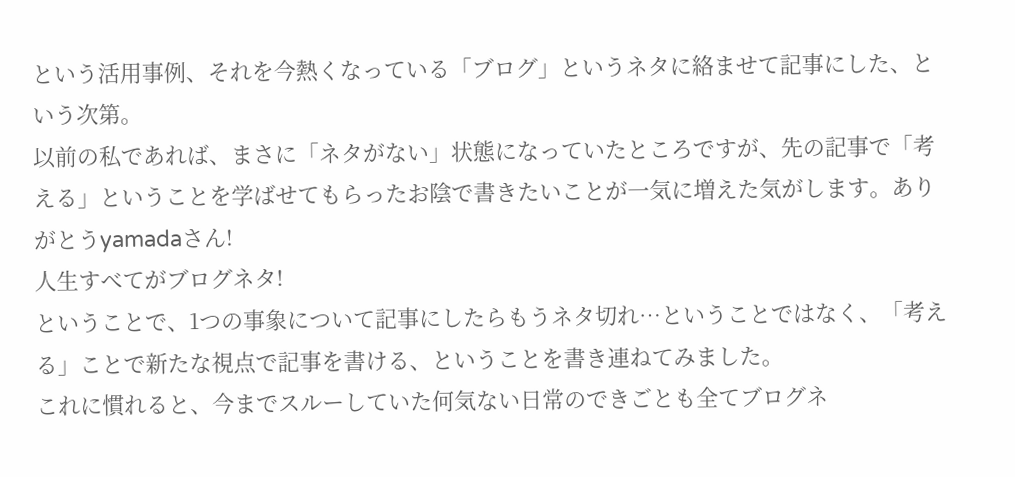という活用事例、それを今熱くなっている「ブログ」というネタに絡ませて記事にした、という次第。
以前の私であれば、まさに「ネタがない」状態になっていたところですが、先の記事で「考える」ということを学ばせてもらったお陰で書きたいことが一気に増えた気がします。ありがとうyamadaさん!
人生すべてがブログネタ!
ということで、1つの事象について記事にしたらもうネタ切れ…ということではなく、「考える」ことで新たな視点で記事を書ける、ということを書き連ねてみました。
これに慣れると、今までスルーしていた何気ない日常のできごとも全てブログネ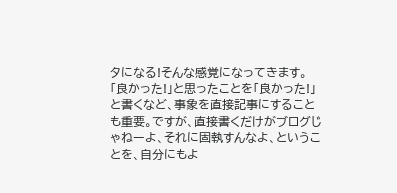タになる!そんな感覚になってきます。
「良かった!」と思ったことを「良かった!」と書くなど、事象を直接記事にすることも重要。ですが、直接書くだけがブログじゃねーよ、それに固執すんなよ、ということを、自分にもよ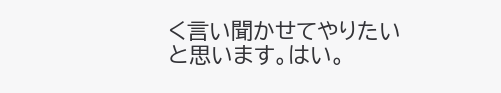く言い聞かせてやりたいと思います。はい。